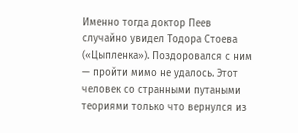Именно тогда доктор Пеев случайно увидел Тодора Стоева («Цыпленка»). Поздоровался с ним — пройти мимо не удалось. Этот человек со странными путаными теориями только что вернулся из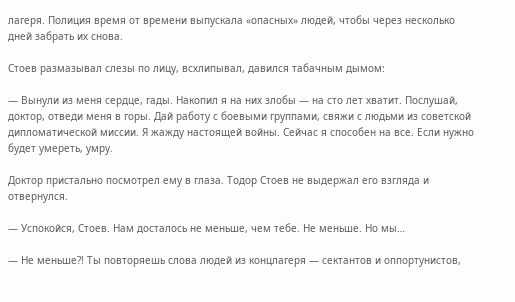лагеря. Полиция время от времени выпускала «опасных» людей, чтобы через несколько дней забрать их снова.

Стоев размазывал слезы по лицу, всхлипывал, давился табачным дымом:

— Вынули из меня сердце, гады. Накопил я на них злобы — на сто лет хватит. Послушай, доктор, отведи меня в горы. Дай работу с боевыми группами, свяжи с людьми из советской дипломатической миссии. Я жажду настоящей войны. Сейчас я способен на все. Если нужно будет умереть, умру.

Доктор пристально посмотрел ему в глаза. Тодор Стоев не выдержал его взгляда и отвернулся.

— Успокойся, Стоев. Нам досталось не меньше, чем тебе. Не меньше. Но мы…

— Не меньше?! Ты повторяешь слова людей из концлагеря — сектантов и оппортунистов,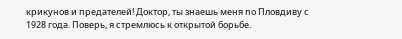крикунов и предателей! Доктор, ты знаешь меня по Пловдиву с 1928 года. Поверь, я стремлюсь к открытой борьбе.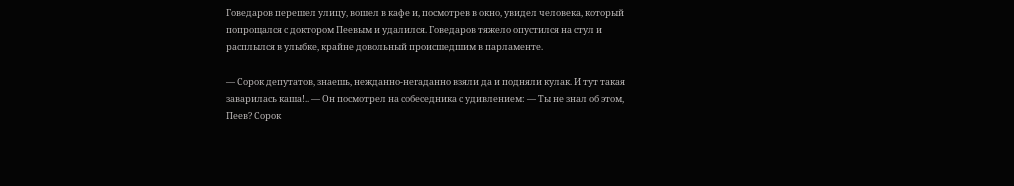Говедаров перешел улицу, вошел в кафе и, посмотрев в окно, увидел человека, который попрощался с доктором Пеевым и удалился. Говедаров тяжело опустился на стул и расплылся в улыбке, крайне довольный происшедшим в парламенте.

— Сорок депутатов, знаешь, нежданно-негаданно взяли да и подняли кулак. И тут такая заварилась каша!.. — Он посмотрел на собеседника с удивлением: — Ты не знал об этом, Пеев? Сорок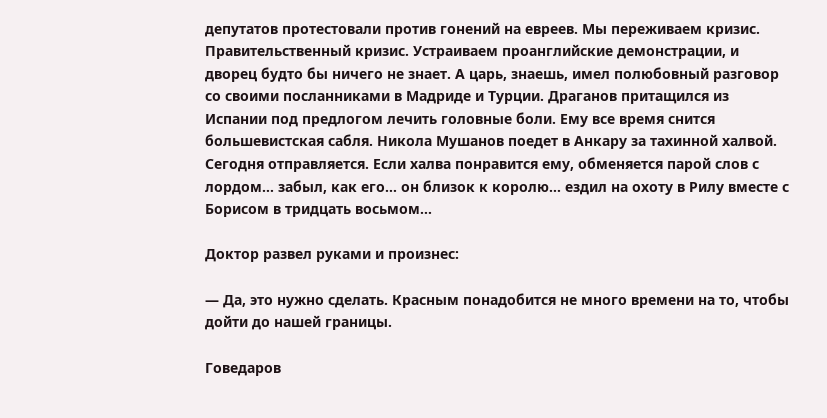депутатов протестовали против гонений на евреев. Мы переживаем кризис. Правительственный кризис. Устраиваем проанглийские демонстрации, и дворец будто бы ничего не знает. А царь, знаешь, имел полюбовный разговор со своими посланниками в Мадриде и Турции. Драганов притащился из Испании под предлогом лечить головные боли. Ему все время снится большевистская сабля. Никола Мушанов поедет в Анкару за тахинной халвой. Сегодня отправляется. Если халва понравится ему, обменяется парой слов с лордом… забыл, как его… он близок к королю… ездил на охоту в Рилу вместе с Борисом в тридцать восьмом…

Доктор развел руками и произнес:

— Да, это нужно сделать. Красным понадобится не много времени на то, чтобы дойти до нашей границы.

Говедаров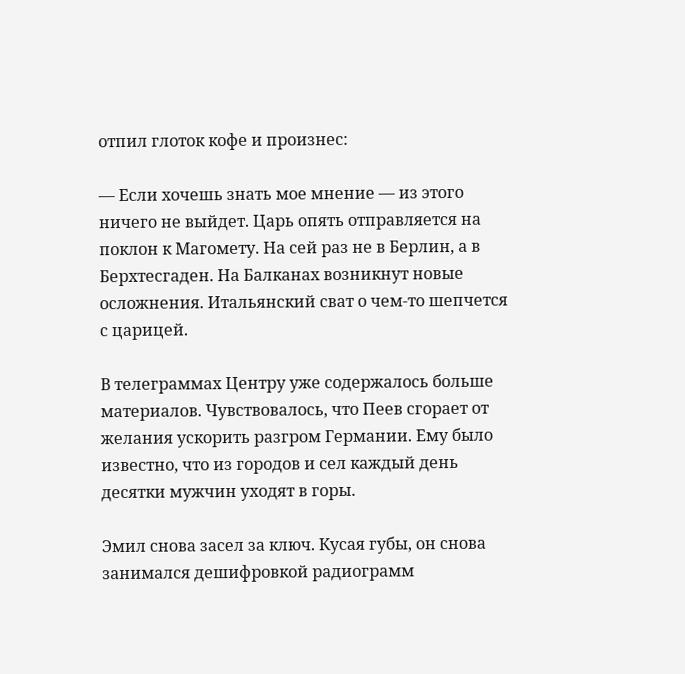отпил глоток кофе и произнес:

— Если хочешь знать мое мнение — из этого ничего не выйдет. Царь опять отправляется на поклон к Магомету. На сей раз не в Берлин, а в Берхтесгаден. На Балканах возникнут новые осложнения. Итальянский сват о чем-то шепчется с царицей.

В телеграммах Центру уже содержалось больше материалов. Чувствовалось, что Пеев сгорает от желания ускорить разгром Германии. Ему было известно, что из городов и сел каждый день десятки мужчин уходят в горы.

Эмил снова засел за ключ. Кусая губы, он снова занимался дешифровкой радиограмм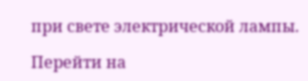при свете электрической лампы.

Перейти на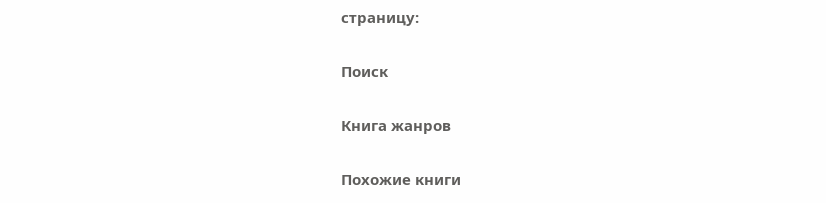страницу:

Поиск

Книга жанров

Похожие книги